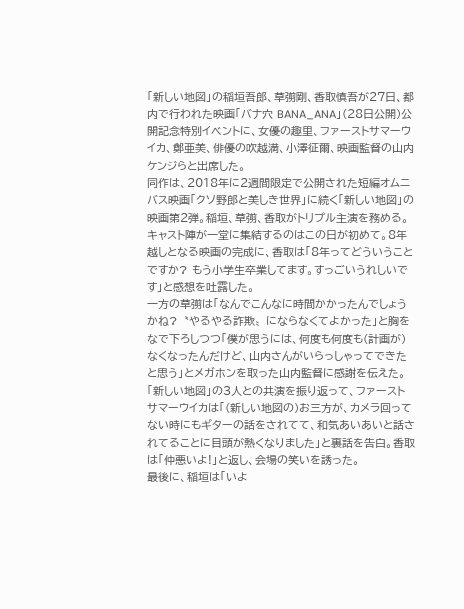「新しい地図」の稲垣吾郎、草彅剛、香取慎吾が27日、都内で行われた映画「バナ穴 BANA_ANA」(28日公開)公開記念特別イベントに、女優の趣里、ファーストサマーウイカ、鄭亜美、俳優の吹越満、小澤征爾、映画監督の山内ケンジらと出席した。
同作は、2018年に2週間限定で公開された短編オムニバス映画「クソ野郎と美しき世界」に続く「新しい地図」の映画第2弾。稲垣、草彅、香取がトリプル主演を務める。
キャスト陣が一堂に集結するのはこの日が初めて。8年越しとなる映画の完成に、香取は「8年ってどういうことですか? もう小学生卒業してます。すっごいうれしいです」と感想を吐露した。
一方の草彅は「なんでこんなに時間かかったんでしょうかね?〝やるやる詐欺〟にならなくてよかった」と胸をなで下ろしつつ「僕が思うには、何度も何度も(計画が)なくなったんだけど、山内さんがいらっしゃってできたと思う」とメガホンを取った山内監督に感謝を伝えた。
「新しい地図」の3人との共演を振り返って、ファーストサマーウイカは「(新しい地図の)お三方が、カメラ回ってない時にもギターの話をされてて、和気あいあいと話されてることに目頭が熱くなりました」と裏話を告白。香取は「仲悪いよ!」と返し、会場の笑いを誘った。
最後に、稲垣は「いよ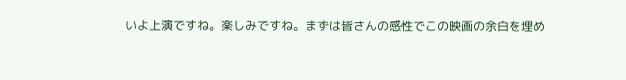いよ上演ですね。楽しみですね。まずは皆さんの感性でこの映画の余白を埋め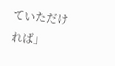ていただければ」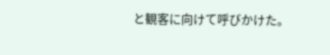と観客に向けて呼びかけた。